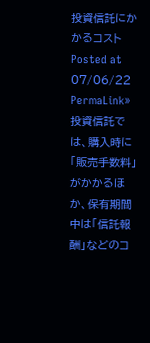投資信託にかかるコスト
Posted at 07/06/22 PermaLink»
投資信託では、購入時に「販売手数料」がかかるほか、保有期間中は「信託報酬」などのコ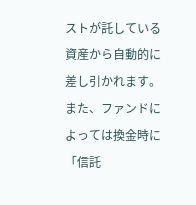ストが託している資産から自動的に差し引かれます。
また、ファンドによっては換金時に「信託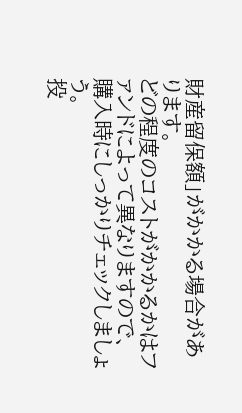財産留保額」がかかる場合があります。
どの程度のコストがかかるかはファンドによって異なりますので、購入時にしっかりチェックしましょう。
投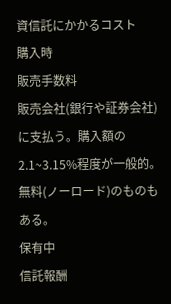資信託にかかるコスト
購入時
販売手数料
販売会社(銀行や証券会社)に支払う。購入額の2.1~3.15%程度が一般的。無料(ノーロード)のものもある。
保有中
信託報酬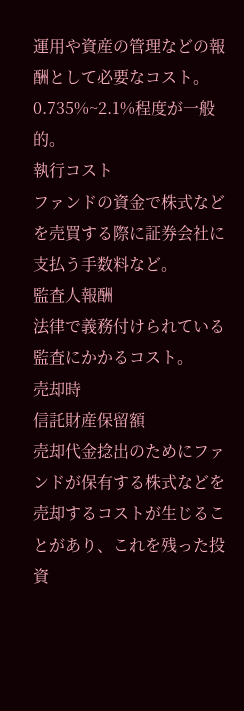運用や資産の管理などの報酬として必要なコスト。0.735%~2.1%程度が一般的。
執行コスト
ファンドの資金で株式などを売買する際に証券会社に支払う手数料など。
監査人報酬
法律で義務付けられている監査にかかるコスト。
売却時
信託財産保留額
売却代金捻出のためにファンドが保有する株式などを売却するコストが生じることがあり、これを残った投資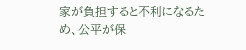家が負担すると不利になるため、公平が保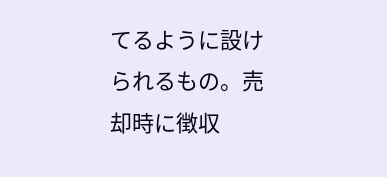てるように設けられるもの。売却時に徴収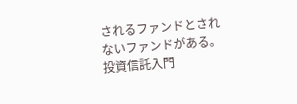されるファンドとされないファンドがある。
投資信託入門